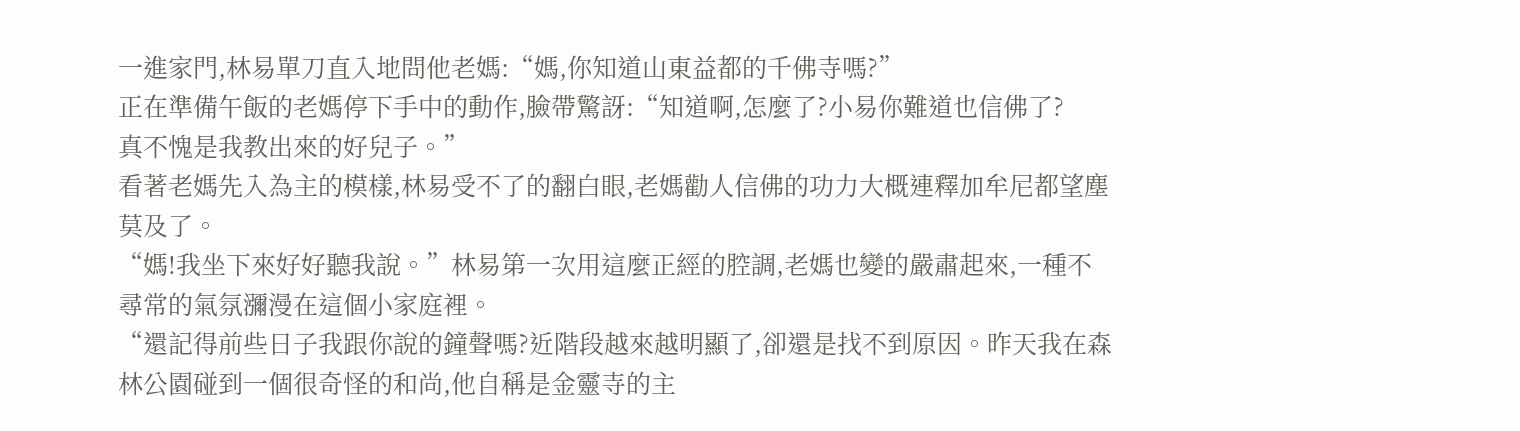一進家門,林易單刀直入地問他老媽:“媽,你知道山東益都的千佛寺嗎?”
正在準備午飯的老媽停下手中的動作,臉帶驚訝:“知道啊,怎麼了?小易你難道也信佛了?
真不愧是我教出來的好兒子。”
看著老媽先入為主的模樣,林易受不了的翻白眼,老媽勸人信佛的功力大概連釋加牟尼都望塵
莫及了。
“媽!我坐下來好好聽我說。”林易第一次用這麼正經的腔調,老媽也變的嚴肅起來,一種不
尋常的氣氛瀰漫在這個小家庭裡。
“還記得前些日子我跟你說的鐘聲嗎?近階段越來越明顯了,卻還是找不到原因。昨天我在森
林公園碰到一個很奇怪的和尚,他自稱是金靈寺的主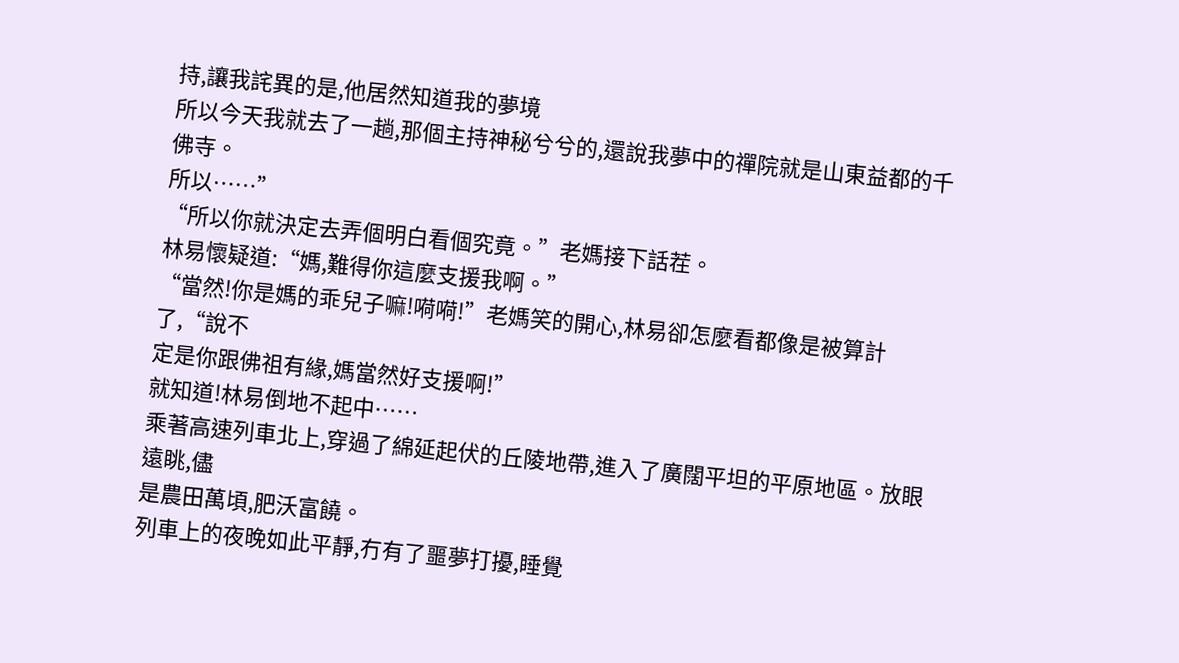持,讓我詫異的是,他居然知道我的夢境
所以今天我就去了一趟,那個主持神秘兮兮的,還說我夢中的禪院就是山東益都的千佛寺。
所以……”
“所以你就決定去弄個明白看個究竟。”老媽接下話茬。
林易懷疑道:“媽,難得你這麼支援我啊。”
“當然!你是媽的乖兒子嘛!嗬嗬!”老媽笑的開心,林易卻怎麼看都像是被算計了,“說不
定是你跟佛祖有緣,媽當然好支援啊!”
就知道!林易倒地不起中……
乘著高速列車北上,穿過了綿延起伏的丘陵地帶,進入了廣闊平坦的平原地區。放眼遠眺,儘
是農田萬頃,肥沃富饒。
列車上的夜晚如此平靜,冇有了噩夢打擾,睡覺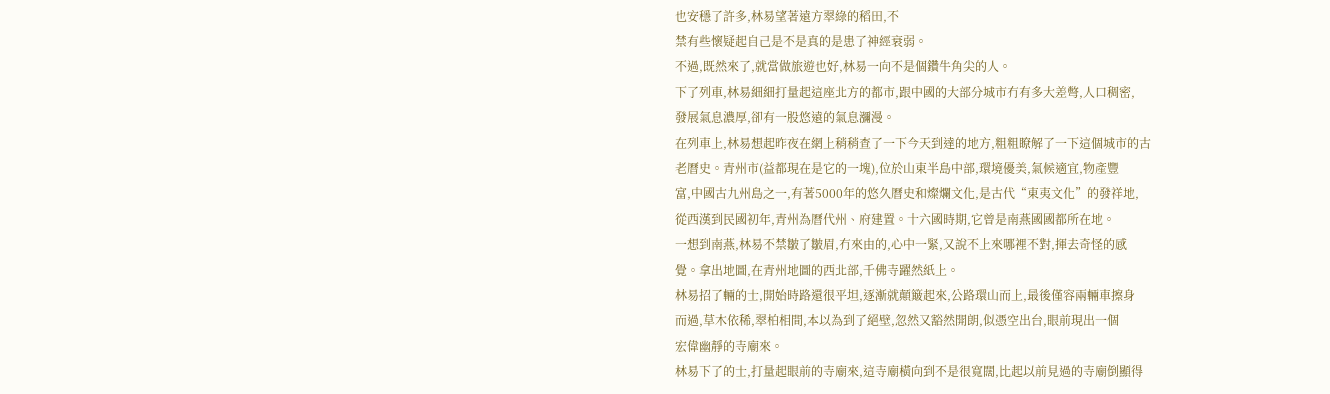也安穩了許多,林易望著遠方翠綠的稻田,不
禁有些懷疑起自己是不是真的是患了神經衰弱。
不過,既然來了,就當做旅遊也好,林易一向不是個鑽牛角尖的人。
下了列車,林易細細打量起這座北方的都市,跟中國的大部分城市冇有多大差彆,人口稠密,
發展氣息濃厚,卻有一股悠遠的氣息瀰漫。
在列車上,林易想起昨夜在網上稍稍查了一下今天到達的地方,粗粗瞭解了一下這個城市的古
老曆史。青州市(益都現在是它的一塊),位於山東半島中部,環境優美,氣候適宜,物產豐
富,中國古九州島之一,有著5000年的悠久曆史和燦爛文化,是古代“東夷文化”的發祥地,
從西漢到民國初年,青州為曆代州、府建置。十六國時期,它曾是南燕國國都所在地。
一想到南燕,林易不禁皺了皺眉,冇來由的,心中一緊,又說不上來哪裡不對,揮去奇怪的感
覺。拿出地圖,在青州地圖的西北部,千佛寺躍然紙上。
林易招了輛的士,開始時路還很平坦,逐漸就顛簸起來,公路環山而上,最後僅容兩輛車擦身
而過,草木依稀,翠柏相間,本以為到了絕壁,忽然又豁然開朗,似憑空出台,眼前現出一個
宏偉幽靜的寺廟來。
林易下了的士,打量起眼前的寺廟來,這寺廟橫向到不是很寬闊,比起以前見過的寺廟倒顯得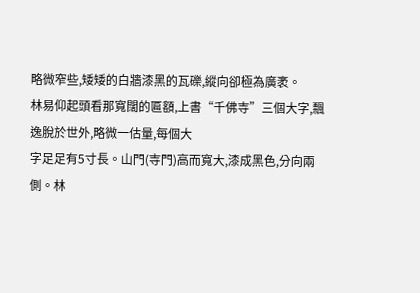略微窄些,矮矮的白牆漆黑的瓦礫,縱向卻極為廣袤。
林易仰起頭看那寬闊的匾額,上書“千佛寺”三個大字,飄逸脫於世外,略微一估量,每個大
字足足有5寸長。山門(寺門)高而寬大,漆成黑色,分向兩側。林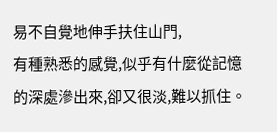易不自覺地伸手扶住山門,
有種熟悉的感覺,似乎有什麼從記憶的深處滲出來,卻又很淡,難以抓住。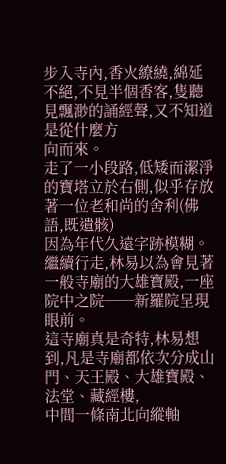步入寺內,香火繚繞,綿延不絕,不見半個香客,隻聽見飄渺的誦經聲,又不知道是從什麼方
向而來。
走了一小段路,低矮而潔淨的寶塔立於右側,似乎存放著一位老和尚的舍利(佛語,既遺骸)
因為年代久遠字跡模糊。
繼續行走,林易以為會見著一般寺廟的大雄寶殿,一座院中之院──新羅院呈現眼前。
這寺廟真是奇特,林易想到,凡是寺廟都依次分成山門、天王殿、大雄寶殿、法堂、藏經樓,
中間一條南北向縱軸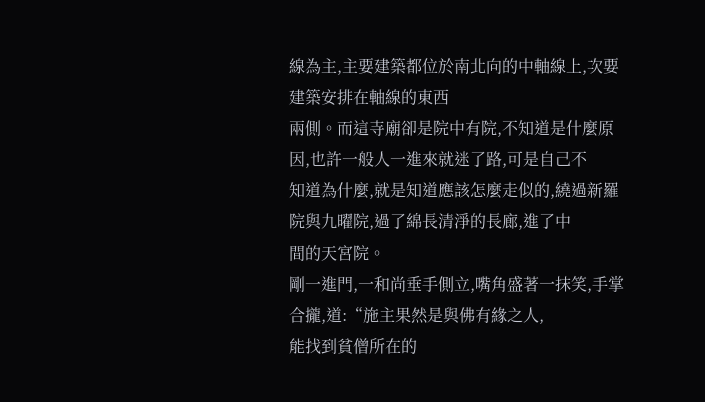線為主,主要建築都位於南北向的中軸線上,次要建築安排在軸線的東西
兩側。而這寺廟卻是院中有院,不知道是什麼原因,也許一般人一進來就迷了路,可是自己不
知道為什麼,就是知道應該怎麼走似的,繞過新羅院與九曜院,過了綿長清淨的長廊,進了中
間的天宮院。
剛一進門,一和尚垂手側立,嘴角盛著一抹笑,手掌合攏,道:“施主果然是與佛有緣之人,
能找到貧僧所在的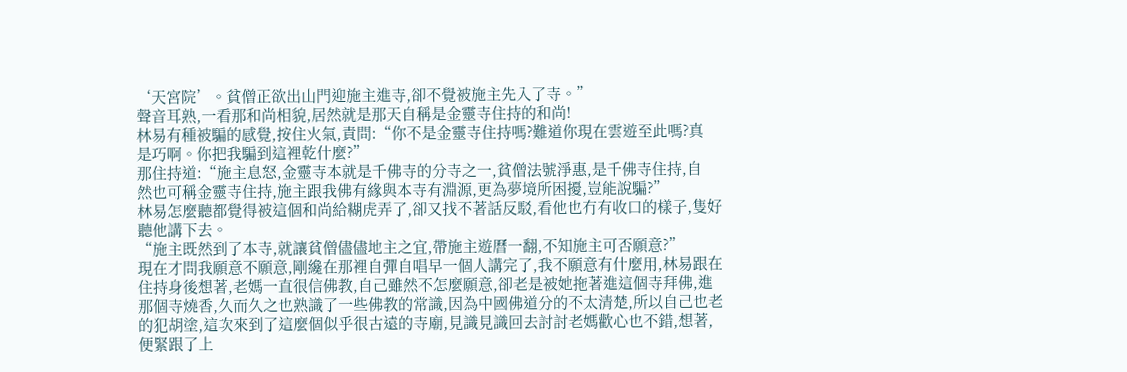‘天宮院’。貧僧正欲出山門迎施主進寺,卻不覺被施主先入了寺。”
聲音耳熟,一看那和尚相貌,居然就是那天自稱是金靈寺住持的和尚!
林易有種被騙的感覺,按住火氣,責問:“你不是金靈寺住持嗎?難道你現在雲遊至此嗎?真
是巧啊。你把我騙到這裡乾什麼?”
那住持道:“施主息怒,金靈寺本就是千佛寺的分寺之一,貧僧法號淨惠,是千佛寺住持,自
然也可稱金靈寺住持,施主跟我佛有緣與本寺有淵源,更為夢境所困擾,豈能說騙?”
林易怎麼聽都覺得被這個和尚給糊虎弄了,卻又找不著話反駁,看他也冇有收口的樣子,隻好
聽他講下去。
“施主既然到了本寺,就讓貧僧儘儘地主之宜,帶施主遊曆一翻,不知施主可否願意?”
現在才問我願意不願意,剛纔在那裡自彈自唱早一個人講完了,我不願意有什麼用,林易跟在
住持身後想著,老媽一直很信佛教,自己雖然不怎麼願意,卻老是被她拖著進這個寺拜佛,進
那個寺燒香,久而久之也熟識了一些佛教的常識,因為中國佛道分的不太清楚,所以自己也老
的犯胡塗,這次來到了這麼個似乎很古遠的寺廟,見識見識回去討討老媽歡心也不錯,想著,
便緊跟了上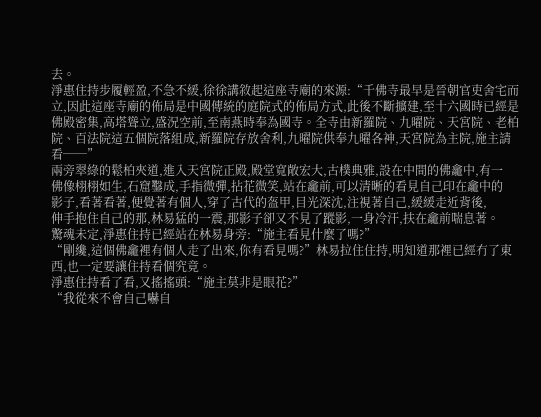去。
淨惠住持步履輕盈,不急不緩,徐徐講敘起這座寺廟的來源:“千佛寺最早是晉朝官吏舍宅而
立,因此這座寺廟的佈局是中國傳統的庭院式的佈局方式,此後不斷擴建,至十六國時已經是
佛殿密集,高塔聳立,盛況空前,至南燕時奉為國寺。全寺由新羅院、九曜院、天宮院、老柏
院、百法院這五個院落組成,新羅院存放舍利,九曜院供奉九曜各神,天宮院為主院,施主請
看──”
兩旁翠綠的鬆柏夾道,進入天宮院正殿,殿堂寬敞宏大,古樸典雅,設在中間的佛龕中,有一
佛像栩栩如生,石窟鑿成,手指微彈,拈花微笑,站在龕前,可以清晰的看見自己印在龕中的
影子,看著看著,便覺著有個人,穿了古代的盔甲,目光深沈,注視著自己,緩緩走近背後,
伸手抱住自己的那,林易猛的一震,那影子卻又不見了蹤影,一身冷汗,扶在龕前喘息著。
驚魂未定,淨惠住持已經站在林易身旁:“施主看見什麼了嗎?”
“剛纔,這個佛龕裡有個人走了出來,你有看見嗎?”林易拉住住持,明知道那裡已經冇了東
西,也一定要讓住持看個究竟。
淨惠住持看了看,又搖搖頭:“施主莫非是眼花?”
“我從來不會自己嚇自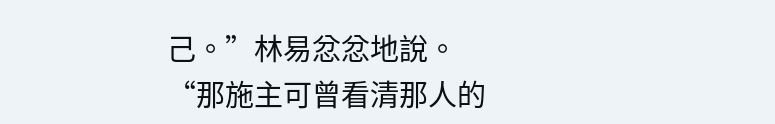己。”林易忿忿地說。
“那施主可曾看清那人的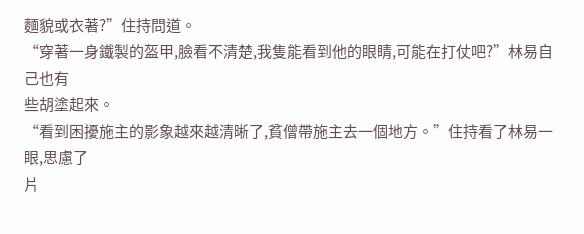麵貌或衣著?”住持問道。
“穿著一身鐵製的盔甲,臉看不清楚,我隻能看到他的眼睛,可能在打仗吧?”林易自己也有
些胡塗起來。
“看到困擾施主的影象越來越清晰了,貧僧帶施主去一個地方。”住持看了林易一眼,思慮了
片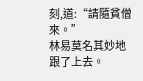刻,道:“請隨貧僧來。”
林易莫名其妙地跟了上去。